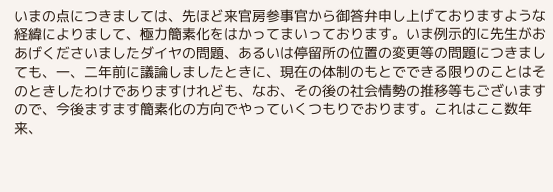いまの点につきましては、先ほど来官房参事官から御答弁申し上げておりますような経緯によりまして、極力簡素化をはかってまいっております。いま例示的に先生がおあげくださいましたダイヤの問題、あるいは停留所の位置の変更等の問題につきましても、一、二年前に議論しましたときに、現在の体制のもとでできる限りのことはそのときしたわけでありますけれども、なお、その後の社会情勢の推移等もございますので、今後ますます簡素化の方向でやっていくつもりでおります。これはここ数年来、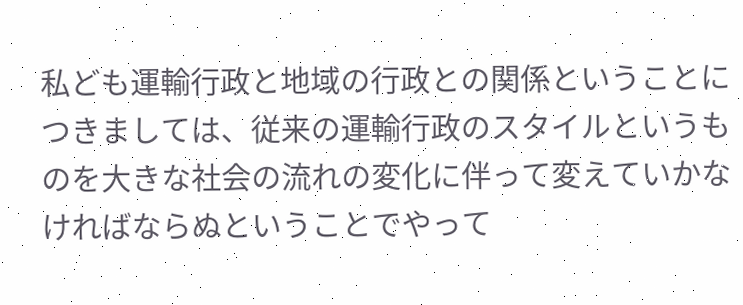私ども運輸行政と地域の行政との関係ということにつきましては、従来の運輸行政のスタイルというものを大きな社会の流れの変化に伴って変えていかなければならぬということでやって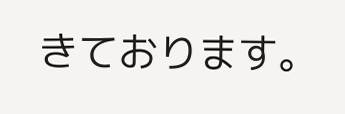きております。